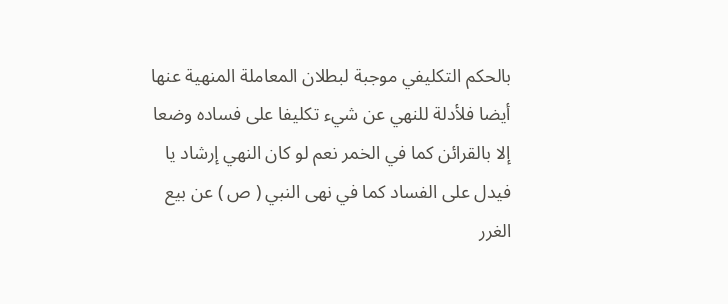بالحكم التكليفي موجبة لبطلان المعاملة المنهية عنها أيضا فلأدلة للنهي عن شيء تكليفا على فساده وضعا إلا بالقرائن كما في الخمر نعم لو كان النهي إرشاد يا فيدل على الفساد كما في نهى النبي ( ص ) عن بيع الغرر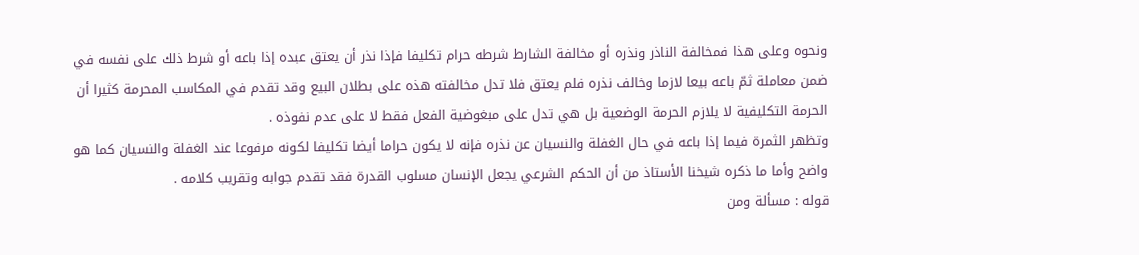ونحوه وعلى هذا فمخالفة الناذر ونذره أو مخالفة الشارط شرطه حرام تكليفا فإذا نذر أن يعتق عبده إذا باعه أو شرط ذلك على نفسه في ضمن معاملة ثمّ باعه بيعا لازما وخالف نذره فلم يعتق فلا تدل مخالفته هذه على بطلان البيع وقد تقدم في المكاسب المحرمة كثيرا أن الحرمة التكليفية لا يلازم الحرمة الوضعية بل هي تدل على مبغوضية الفعل فقط لا على عدم نفوذه .
وتظهر الثمرة فيما إذا باعه في حال الغفلة والنسيان عن نذره فإنه لا يكون حراما أيضا تكليفا لكونه مرفوعا عند الغفلة والنسيان كما هو واضح وأما ما ذكره شيخنا الأستاذ من أن الحكم الشرعي يجعل الإنسان مسلوب القدرة فقد تقدم جوابه وتقريب كلامه .
قوله : مسألة ومن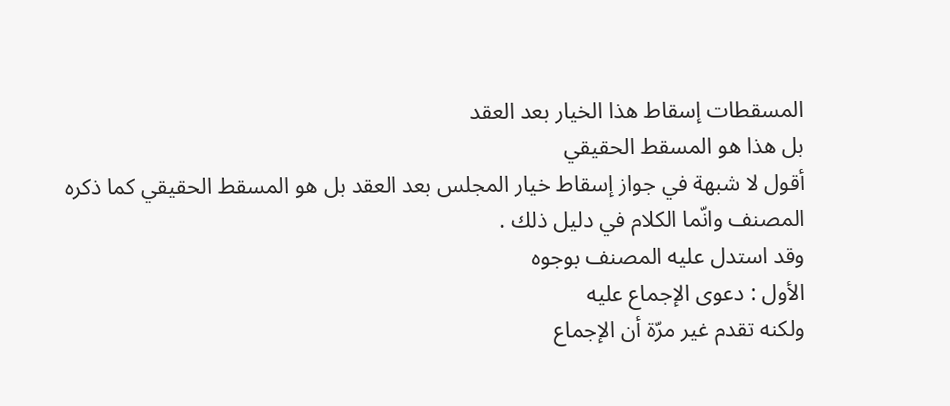المسقطات إسقاط هذا الخيار بعد العقد
بل هذا هو المسقط الحقيقي
أقول لا شبهة في جواز إسقاط خيار المجلس بعد العقد بل هو المسقط الحقيقي كما ذكره المصنف وانّما الكلام في دليل ذلك .
وقد استدل عليه المصنف بوجوه
الأول : دعوى الإجماع عليه
ولكنه تقدم غير مرّة أن الإجماع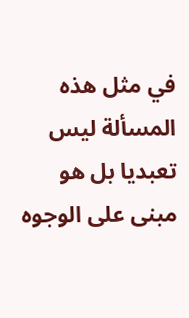في مثل هذه المسألة ليس تعبديا بل هو مبنى على الوجوه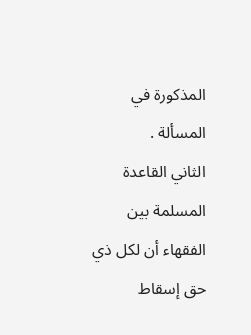المذكورة في المسألة .
الثاني القاعدة المسلمة بين الفقهاء أن لكل ذي حق إسقاط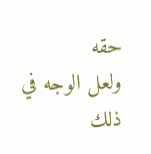حقه
ولعل الوجه في ذلك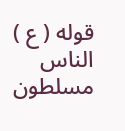قوله ( ع ) الناس مسلطون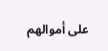على أموالهم